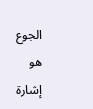الجوع هو إشارة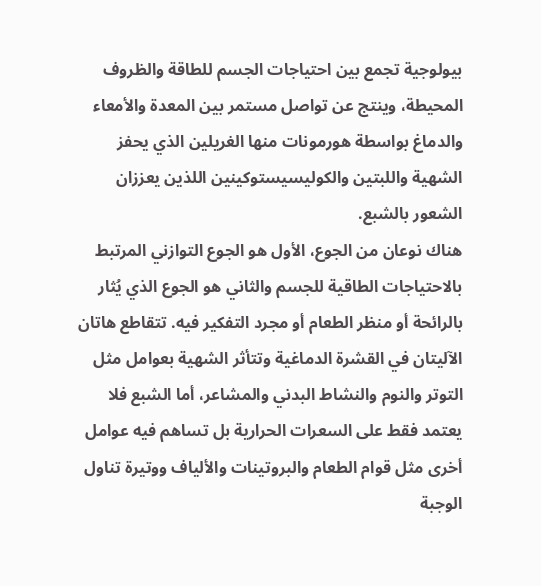بيولوجية تجمع بين احتياجات الجسم للطاقة والظروف المحيطة، وينتج عن تواصل مستمر بين المعدة والأمعاء والدماغ بواسطة هورمونات منها الغريلين الذي يحفز الشهية واللبتين والكوليسيستوكينين اللذين يعززان الشعور بالشبع.
هناك نوعان من الجوع، الأول هو الجوع التوازني المرتبط بالاحتياجات الطاقية للجسم والثاني هو الجوع الذي يُثار بالرائحة أو منظر الطعام أو مجرد التفكير فيه. تتقاطع هاتان الآليتان في القشرة الدماغية وتتأثر الشهية بعوامل مثل التوتر والنوم والنشاط البدني والمشاعر، أما الشبع فلا يعتمد فقط على السعرات الحرارية بل تساهم فيه عوامل أخرى مثل قوام الطعام والبروتينات والألياف ووتيرة تناول الوجبة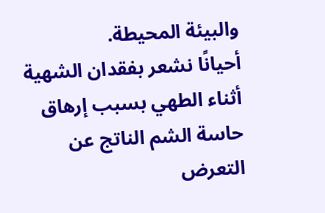والبيئة المحيطة.
أحيانًا نشعر بفقدان الشهية أثناء الطهي بسبب إرهاق حاسة الشم الناتج عن التعرض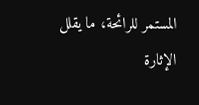المستمر للرائحة، ما يقلل الإثارة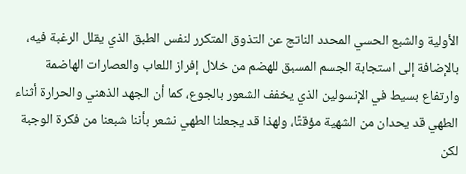الأولية والشبع الحسي المحدد الناتج عن التذوق المتكرر لنفس الطبق الذي يقلل الرغبة فيه، بالإضافة إلى استجابة الجسم المسبق للهضم من خلال إفراز اللعاب والعصارات الهاضمة وارتفاع بسيط في الإنسولين الذي يخفف الشعور بالجوع، كما أن الجهد الذهني والحرارة أثناء الطهي قد يحدان من الشهية مؤقتًا، ولهذا قد يجعلنا الطهي نشعر بأننا شبعنا من فكرة الوجبة لكن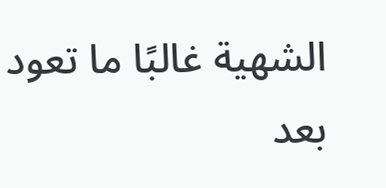الشهية غالبًا ما تعود بعد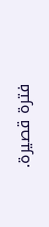فترة قصيرة.